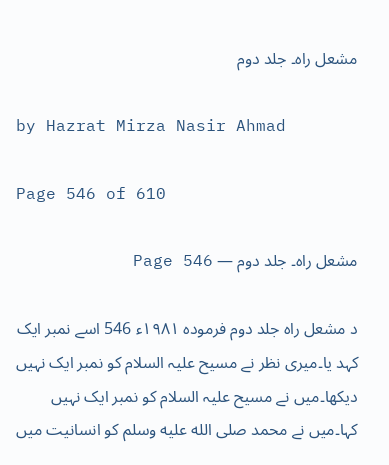مشعل راہ۔ جلد دوم

by Hazrat Mirza Nasir Ahmad

Page 546 of 610

مشعل راہ۔ جلد دوم — Page 546

د مشعل راه جلد دوم فرموده ۱۹۸۱ء 546 اسے نمبر ایک کہد یا۔میری نظر نے مسیح علیہ السلام کو نمبر ایک نہیں دیکھا۔میں نے مسیح علیہ السلام کو نمبر ایک نہیں کہا۔میں نے محمد صلى الله عليه وسلم کو انسانیت میں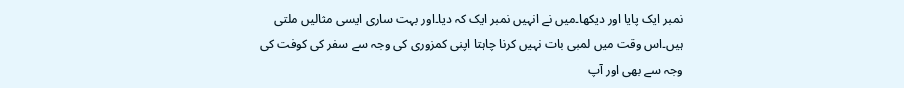نمبر ایک پایا اور دیکھا۔میں نے انہیں نمبر ایک کہ دیا۔اور بہت ساری ایسی مثالیں ملتی ہیں۔اس وقت میں لمبی بات نہیں کرنا چاہتا اپنی کمزوری کی وجہ سے سفر کی کوفت کی وجہ سے بھی اور آپ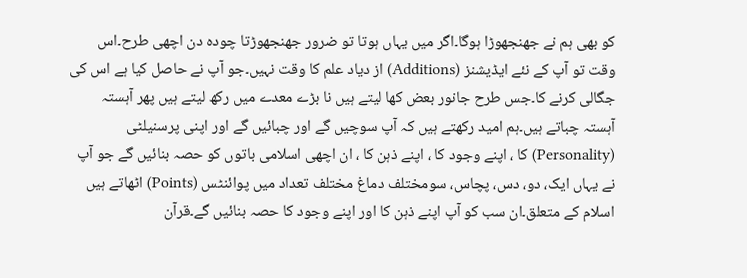کو بھی ہم نے جھنجھوڑا ہوگا۔اگر میں یہاں ہوتا تو ضرور جھنجھوڑتا چودہ دن اچھی طرح۔اس وقت تو آپ کے نئے ایڈیشنز (Additions) از دیاد علم کا وقت نہیں۔جو آپ نے حاصل کیا ہے اس کی جگالی کرنے کا۔جس طرح جانور بعض کھا لیتے ہیں نا بڑے معدے میں رکھ لیتے ہیں پھر آہستہ آہستہ چباتے ہیں۔ہم امید رکھتے ہیں کہ آپ سوچیں گے اور چبائیں گے اور اپنی پرسنیلٹی (Personality) کا ، اپنے وجود کا ، اپنے ذہن کا ، ان اچھی اسلامی باتوں کو حصہ بنائیں گے جو آپ نے یہاں ایک، دو، دس، پچاس، سومختلف دماغ مختلف تعداد میں پوائنٹس (Points) اٹھاتے ہیں اسلام کے متعلق۔ان سب کو آپ اپنے ذہن کا اور اپنے وجود کا حصہ بنائیں گے۔قرآن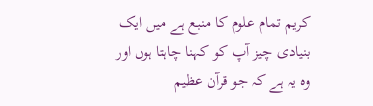کریم تمام علوم کا منبع ہے میں ایک بنیادی چیز آپ کو کہنا چاہتا ہوں اور وہ یہ ہے کہ جو قرآن عظیم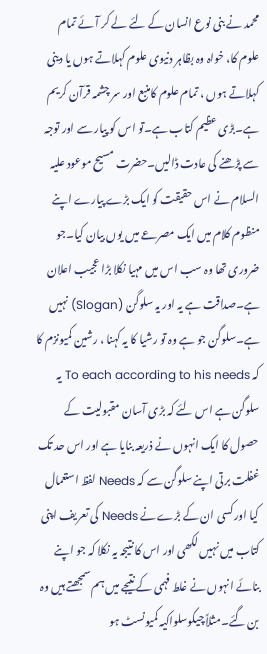محمد نے بنی نوع انسان کے لئے لے کر آئے تمام علوم کا، خواہ وہ بظاہر دنیوی علوم کہلاتے ہوں یا دینی کہلاتے ہوں ، تمام علوم کامنبع اور سر چشمہ قرآن کریم ہے۔بڑی عظیم کتاب ہے۔تو اس کو پیار سے اور توجہ سے پڑھنے کی عادت ڈالیں۔حضرت مسیح موعود علیہ السلام نے اس حقیقت کو ایک بڑے پیارے اپنے منظوم کلام میں ایک مصرعے میں یوں بیان کیا۔جو ضروری تھا وہ سب اس میں مہیا نکلا بڑا عجیب اعلان ہے۔صداقت ہے یہ اور یہ سلوگن (Slogan) نہیں ہے۔سلوگن جو ہے وہ تو رشیا کا یہ کہنا ، رشین کمیونزم کا کہ To each according to his needs یہ سلوگن ہے اس لئے کہ بڑی آسان مقبولیت کے حصول کا ایک انہوں نے ذریعہ بنایا ہے اور اس حد تک غفلت برتی اپنے سلوگن سے کہ Needs لفظ استعمال کیا اور کسی ان کے بڑے نے Needs کی تعریف اپنی کتاب میں نہیں لکھی اور اس کا نتیجہ یہ نکلا کہ جو اپنے بنائے انہوں نے غلط فہمی کے نتیجے میں ہم سمجھتے ہیں وہ بن گئے۔مثلاً چیکوسلواکیہ کمیونسٹ ہو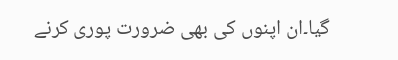گیا۔ان اپنوں کی بھی ضرورت پوری کرنے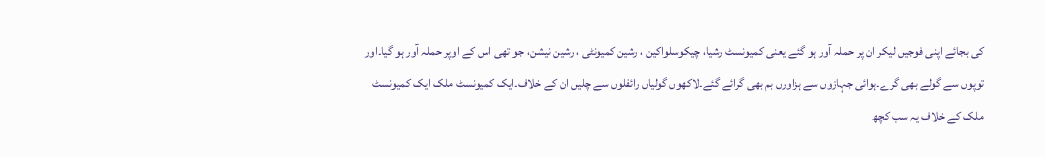کی بجائے اپنی فوجیں لیکر ان پر حملہ آور ہو گئے یعنی کمیونسٹ رشیا، چیکوسلواکین ، رشین کمیونٹی ، رشین نیشن، جو تھی اس کے اوپر حملہ آور ہو گیا۔اور توپوں سے گولے بھی گرے۔ہوائی جہازوں سے ہزاورں بم بھی گرائے گئے۔لاکھوں گولیاں رائفلوں سے چلیں ان کے خلاف۔ایک کمیونسٹ ملک ایک کمیونسٹ ملک کے خلاف یہ سب کچھ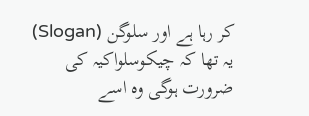کر رہا ہے اور سلوگن (Slogan) یہ تھا کہ چیکوسلواکیہ کی ضرورت ہوگی وہ اسے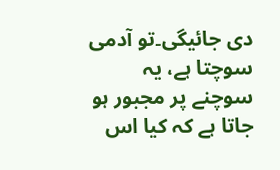دی جائیگی۔تو آدمی سوچتا ہے، یہ سوچنے پر مجبور ہو جاتا ہے کہ کیا اس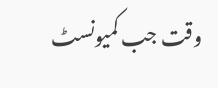وقت جب کمیونسٹ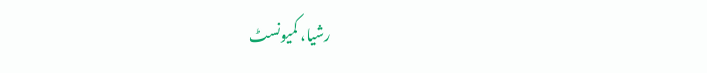رشیا، کمیونسٹ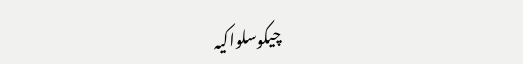چیکوسلواکیہ